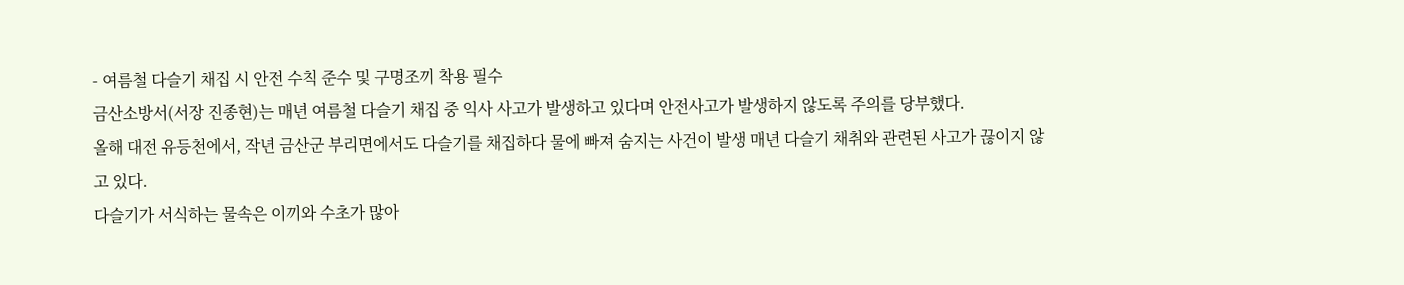- 여름철 다슬기 채집 시 안전 수칙 준수 및 구명조끼 착용 필수
금산소방서(서장 진종현)는 매년 여름철 다슬기 채집 중 익사 사고가 발생하고 있다며 안전사고가 발생하지 않도록 주의를 당부했다.
올해 대전 유등천에서, 작년 금산군 부리면에서도 다슬기를 채집하다 물에 빠져 숨지는 사건이 발생 매년 다슬기 채취와 관련된 사고가 끊이지 않고 있다.
다슬기가 서식하는 물속은 이끼와 수초가 많아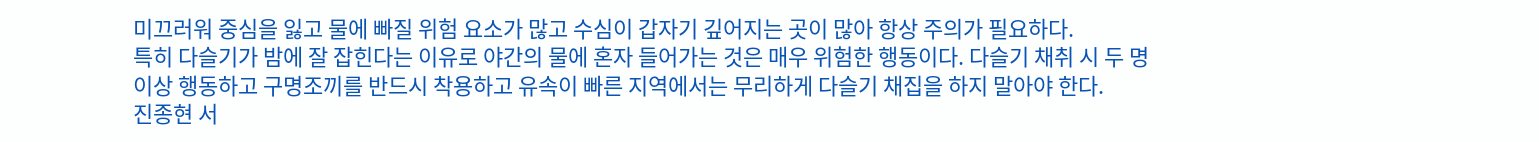미끄러워 중심을 잃고 물에 빠질 위험 요소가 많고 수심이 갑자기 깊어지는 곳이 많아 항상 주의가 필요하다.
특히 다슬기가 밤에 잘 잡힌다는 이유로 야간의 물에 혼자 들어가는 것은 매우 위험한 행동이다. 다슬기 채취 시 두 명 이상 행동하고 구명조끼를 반드시 착용하고 유속이 빠른 지역에서는 무리하게 다슬기 채집을 하지 말아야 한다.
진종현 서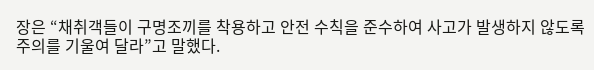장은 “채취객들이 구명조끼를 착용하고 안전 수칙을 준수하여 사고가 발생하지 않도록 주의를 기울여 달라”고 말했다.